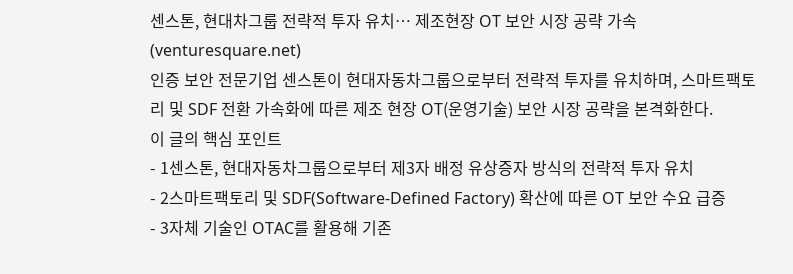센스톤, 현대차그룹 전략적 투자 유치… 제조현장 OT 보안 시장 공략 가속
(venturesquare.net)
인증 보안 전문기업 센스톤이 현대자동차그룹으로부터 전략적 투자를 유치하며, 스마트팩토리 및 SDF 전환 가속화에 따른 제조 현장 OT(운영기술) 보안 시장 공략을 본격화한다.
이 글의 핵심 포인트
- 1센스톤, 현대자동차그룹으로부터 제3자 배정 유상증자 방식의 전략적 투자 유치
- 2스마트팩토리 및 SDF(Software-Defined Factory) 확산에 따른 OT 보안 수요 급증
- 3자체 기술인 OTAC를 활용해 기존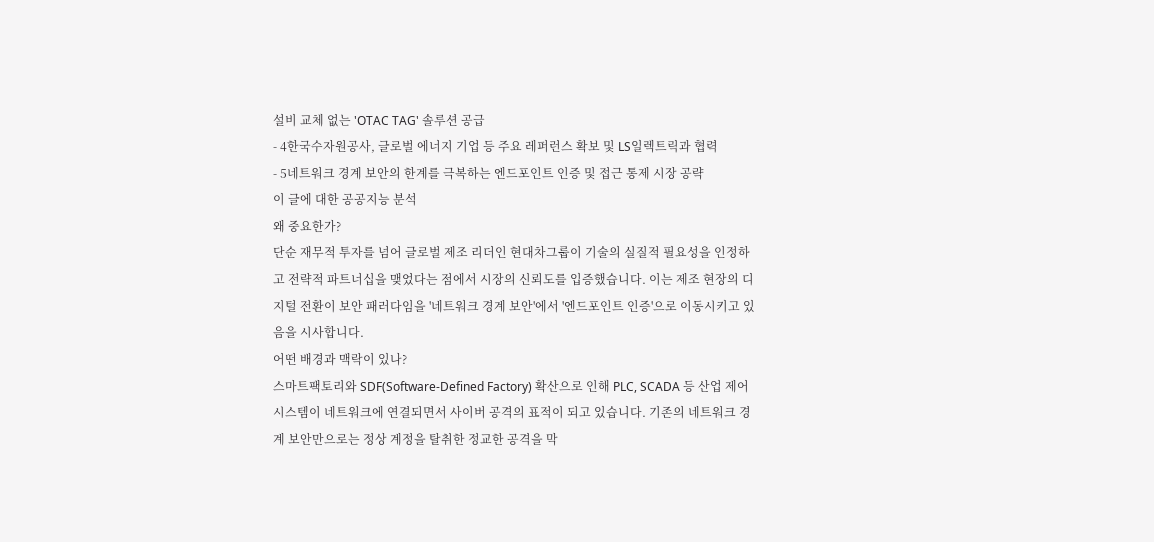설비 교체 없는 'OTAC TAG' 솔루션 공급
- 4한국수자원공사, 글로벌 에너지 기업 등 주요 레퍼런스 확보 및 LS일렉트릭과 협력
- 5네트워크 경계 보안의 한계를 극복하는 엔드포인트 인증 및 접근 통제 시장 공략
이 글에 대한 공공지능 분석
왜 중요한가?
단순 재무적 투자를 넘어 글로벌 제조 리더인 현대차그룹이 기술의 실질적 필요성을 인정하고 전략적 파트너십을 맺었다는 점에서 시장의 신뢰도를 입증했습니다. 이는 제조 현장의 디지털 전환이 보안 패러다임을 '네트워크 경계 보안'에서 '엔드포인트 인증'으로 이동시키고 있음을 시사합니다.
어떤 배경과 맥락이 있나?
스마트팩토리와 SDF(Software-Defined Factory) 확산으로 인해 PLC, SCADA 등 산업 제어 시스템이 네트워크에 연결되면서 사이버 공격의 표적이 되고 있습니다. 기존의 네트워크 경계 보안만으로는 정상 계정을 탈취한 정교한 공격을 막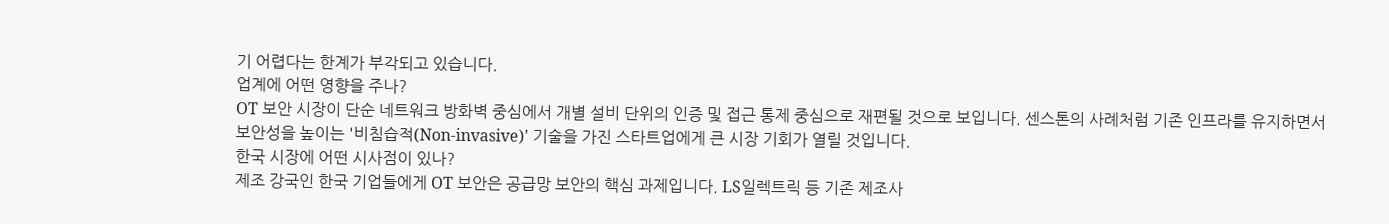기 어렵다는 한계가 부각되고 있습니다.
업계에 어떤 영향을 주나?
OT 보안 시장이 단순 네트워크 방화벽 중심에서 개별 설비 단위의 인증 및 접근 통제 중심으로 재편될 것으로 보입니다. 센스톤의 사례처럼 기존 인프라를 유지하면서 보안성을 높이는 '비침습적(Non-invasive)' 기술을 가진 스타트업에게 큰 시장 기회가 열릴 것입니다.
한국 시장에 어떤 시사점이 있나?
제조 강국인 한국 기업들에게 OT 보안은 공급망 보안의 핵심 과제입니다. LS일렉트릭 등 기존 제조사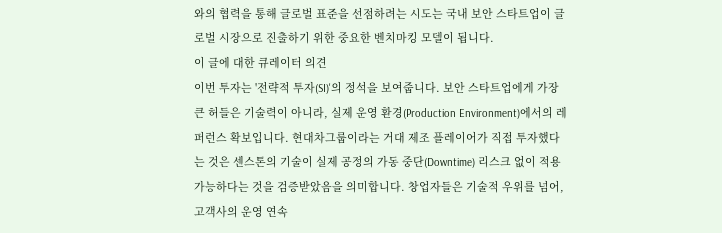와의 협력을 통해 글로벌 표준을 선점하려는 시도는 국내 보안 스타트업이 글로벌 시장으로 진출하기 위한 중요한 벤치마킹 모델이 됩니다.
이 글에 대한 큐레이터 의견
이번 투자는 '전략적 투자(SI)'의 정석을 보여줍니다. 보안 스타트업에게 가장 큰 허들은 기술력이 아니라, 실제 운영 환경(Production Environment)에서의 레퍼런스 확보입니다. 현대차그룹이라는 거대 제조 플레이어가 직접 투자했다는 것은 센스톤의 기술이 실제 공정의 가동 중단(Downtime) 리스크 없이 적용 가능하다는 것을 검증받았음을 의미합니다. 창업자들은 기술적 우위를 넘어, 고객사의 운영 연속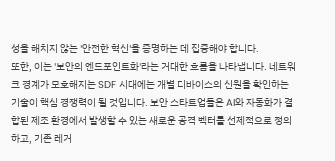성을 해치지 않는 '안전한 혁신'을 증명하는 데 집중해야 합니다.
또한, 이는 '보안의 엔드포인트화'라는 거대한 흐름을 나타냅니다. 네트워크 경계가 모호해지는 SDF 시대에는 개별 디바이스의 신원을 확인하는 기술이 핵심 경쟁력이 될 것입니다. 보안 스타트업들은 AI와 자동화가 결합된 제조 환경에서 발생할 수 있는 새로운 공격 벡터를 선제적으로 정의하고, 기존 레거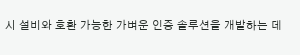시 설비와 호환 가능한 가벼운 인증 솔루션을 개발하는 데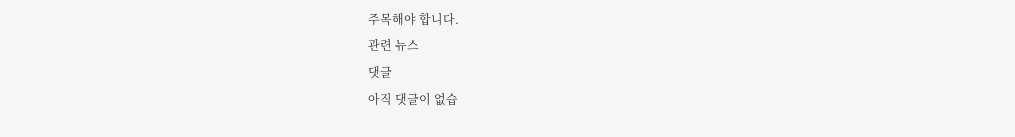주목해야 합니다.
관련 뉴스
댓글
아직 댓글이 없습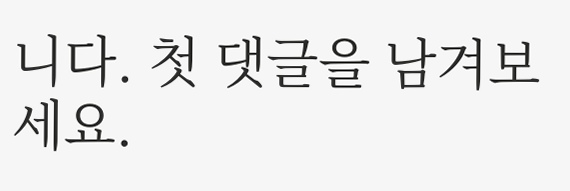니다. 첫 댓글을 남겨보세요.